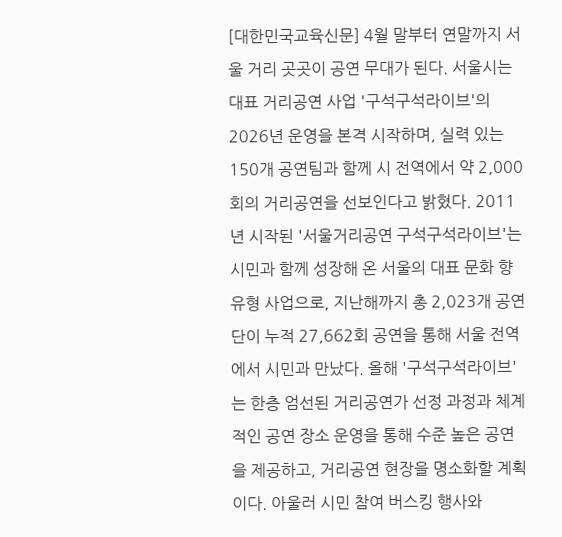[대한민국교육신문] 4월 말부터 연말까지 서울 거리 곳곳이 공연 무대가 된다. 서울시는 대표 거리공연 사업 '구석구석라이브'의 2026년 운영을 본격 시작하며, 실력 있는 150개 공연팀과 함께 시 전역에서 약 2,000회의 거리공연을 선보인다고 밝혔다. 2011년 시작된 '서울거리공연 구석구석라이브'는 시민과 함께 성장해 온 서울의 대표 문화 향유형 사업으로, 지난해까지 총 2,023개 공연단이 누적 27,662회 공연을 통해 서울 전역에서 시민과 만났다. 올해 '구석구석라이브'는 한층 엄선된 거리공연가 선정 과정과 체계적인 공연 장소 운영을 통해 수준 높은 공연을 제공하고, 거리공연 현장을 명소화할 계획이다. 아울러 시민 참여 버스킹 행사와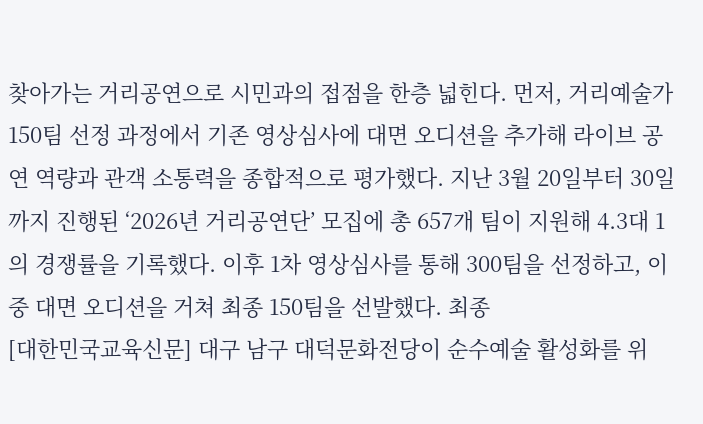찾아가는 거리공연으로 시민과의 접점을 한층 넓힌다. 먼저, 거리예술가 150팀 선정 과정에서 기존 영상심사에 대면 오디션을 추가해 라이브 공연 역량과 관객 소통력을 종합적으로 평가했다. 지난 3월 20일부터 30일까지 진행된 ‘2026년 거리공연단’ 모집에 총 657개 팀이 지원해 4.3대 1의 경쟁률을 기록했다. 이후 1차 영상심사를 통해 300팀을 선정하고, 이중 대면 오디션을 거쳐 최종 150팀을 선발했다. 최종
[대한민국교육신문] 대구 남구 대덕문화전당이 순수예술 활성화를 위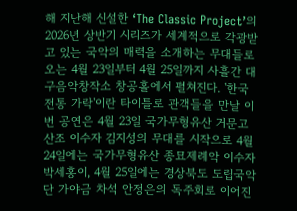해 지난해 신설한 ‘The Classic Project’의 2026년 상반기 시리즈가 세계적으로 각광받고 있는 국악의 매력을 소개하는 무대들로 오는 4월 23일부터 4월 25일까지 사흘간 대구음악창작소 창공홀에서 펼쳐진다. '한국 전통 가락'이란 타이틀로 관객들을 만날 이번 공연은 4월 23일 국가무형유산 거문고 산조 이수자 김지성의 무대를 시작으로 4월 24일에는 국가무형유산 종묘제례악 이수자 박세홍이, 4월 25일에는 경상북도 도립국악단 가야금 차석 안정은의 독주회로 이어진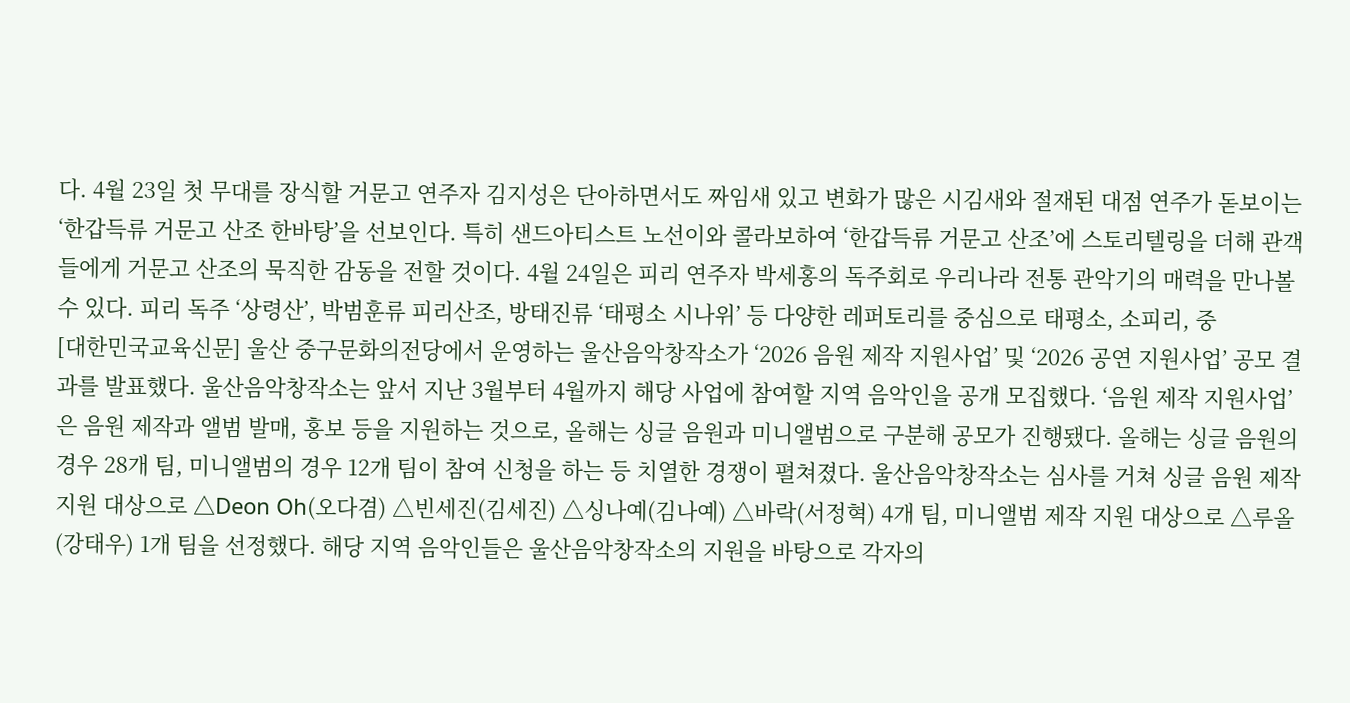다. 4월 23일 첫 무대를 장식할 거문고 연주자 김지성은 단아하면서도 짜임새 있고 변화가 많은 시김새와 절재된 대점 연주가 돋보이는 ‘한갑득류 거문고 산조 한바탕’을 선보인다. 특히 샌드아티스트 노선이와 콜라보하여 ‘한갑득류 거문고 산조’에 스토리텔링을 더해 관객들에게 거문고 산조의 묵직한 감동을 전할 것이다. 4월 24일은 피리 연주자 박세홍의 독주회로 우리나라 전통 관악기의 매력을 만나볼 수 있다. 피리 독주 ‘상령산’, 박범훈류 피리산조, 방태진류 ‘태평소 시나위’ 등 다양한 레퍼토리를 중심으로 태평소, 소피리, 중
[대한민국교육신문] 울산 중구문화의전당에서 운영하는 울산음악창작소가 ‘2026 음원 제작 지원사업’ 및 ‘2026 공연 지원사업’ 공모 결과를 발표했다. 울산음악창작소는 앞서 지난 3월부터 4월까지 해당 사업에 참여할 지역 음악인을 공개 모집했다. ‘음원 제작 지원사업’은 음원 제작과 앨범 발매, 홍보 등을 지원하는 것으로, 올해는 싱글 음원과 미니앨범으로 구분해 공모가 진행됐다. 올해는 싱글 음원의 경우 28개 팀, 미니앨범의 경우 12개 팀이 참여 신청을 하는 등 치열한 경쟁이 펼쳐졌다. 울산음악창작소는 심사를 거쳐 싱글 음원 제작 지원 대상으로 △Deon Oh(오다겸) △빈세진(김세진) △싱나예(김나예) △바락(서정혁) 4개 팀, 미니앨범 제작 지원 대상으로 △루올(강태우) 1개 팀을 선정했다. 해당 지역 음악인들은 울산음악창작소의 지원을 바탕으로 각자의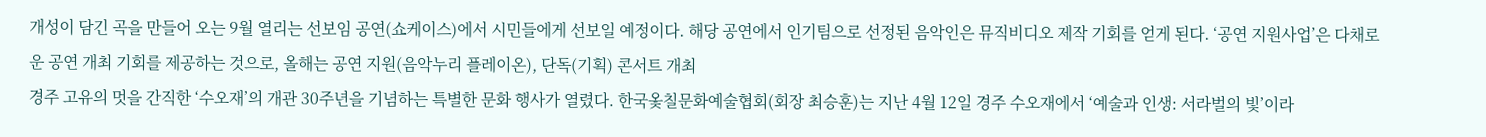개성이 담긴 곡을 만들어 오는 9월 열리는 선보임 공연(쇼케이스)에서 시민들에게 선보일 예정이다. 해당 공연에서 인기팀으로 선정된 음악인은 뮤직비디오 제작 기회를 얻게 된다. ‘공연 지원사업’은 다채로운 공연 개최 기회를 제공하는 것으로, 올해는 공연 지원(음악누리 플레이온), 단독(기획) 콘서트 개최
경주 고유의 멋을 간직한 ‘수오재’의 개관 30주년을 기념하는 특별한 문화 행사가 열렸다. 한국옻칠문화예술협회(회장 최승훈)는 지난 4월 12일 경주 수오재에서 ‘예술과 인생: 서라벌의 빛’이라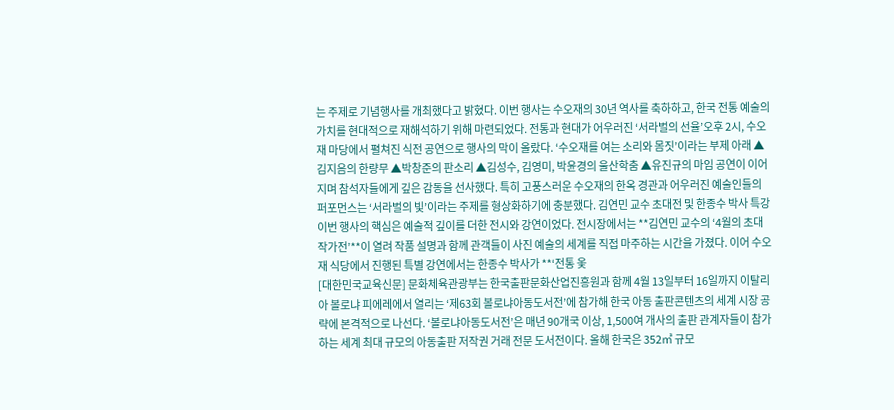는 주제로 기념행사를 개최했다고 밝혔다. 이번 행사는 수오재의 30년 역사를 축하하고, 한국 전통 예술의 가치를 현대적으로 재해석하기 위해 마련되었다. 전통과 현대가 어우러진 ‘서라벌의 선율’오후 2시, 수오재 마당에서 펼쳐진 식전 공연으로 행사의 막이 올랐다. ‘수오재를 여는 소리와 몸짓’이라는 부제 아래 ▲김지음의 한량무 ▲박창준의 판소리 ▲김성수, 김영미, 박윤경의 울산학춤 ▲유진규의 마임 공연이 이어지며 참석자들에게 깊은 감동을 선사했다. 특히 고풍스러운 수오재의 한옥 경관과 어우러진 예술인들의 퍼포먼스는 ‘서라벌의 빛’이라는 주제를 형상화하기에 충분했다. 김연민 교수 초대전 및 한종수 박사 특강이번 행사의 핵심은 예술적 깊이를 더한 전시와 강연이었다. 전시장에서는 **김연민 교수의 ‘4월의 초대작가전’**이 열려 작품 설명과 함께 관객들이 사진 예술의 세계를 직접 마주하는 시간을 가졌다. 이어 수오재 식당에서 진행된 특별 강연에서는 한종수 박사가 **‘전통 옻
[대한민국교육신문] 문화체육관광부는 한국출판문화산업진흥원과 함께 4월 13일부터 16일까지 이탈리아 볼로냐 피에레에서 열리는 ‘제63회 볼로냐아동도서전’에 참가해 한국 아동 출판콘텐츠의 세계 시장 공략에 본격적으로 나선다. ‘볼로냐아동도서전’은 매년 90개국 이상, 1,500여 개사의 출판 관계자들이 참가하는 세계 최대 규모의 아동출판 저작권 거래 전문 도서전이다. 올해 한국은 352㎡ 규모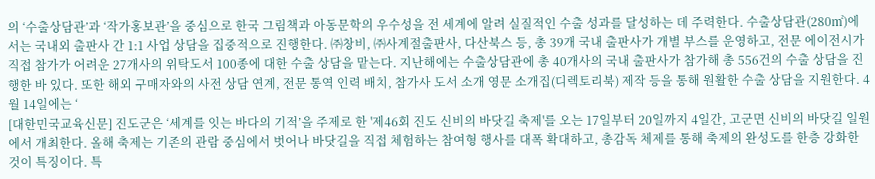의 ‘수출상담관’과 ‘작가홍보관’을 중심으로 한국 그림책과 아동문학의 우수성을 전 세계에 알려 실질적인 수출 성과를 달성하는 데 주력한다. 수출상담관(280㎡)에서는 국내외 출판사 간 1:1 사업 상담을 집중적으로 진행한다. ㈜창비, ㈜사계절출판사, 다산북스 등, 총 39개 국내 출판사가 개별 부스를 운영하고, 전문 에이전시가 직접 참가가 어려운 27개사의 위탁도서 100종에 대한 수출 상담을 맡는다. 지난해에는 수출상담관에 총 40개사의 국내 출판사가 참가해 총 556건의 수출 상담을 진행한 바 있다. 또한 해외 구매자와의 사전 상담 연계, 전문 통역 인력 배치, 참가사 도서 소개 영문 소개집(디렉토리북) 제작 등을 통해 원활한 수출 상담을 지원한다. 4월 14일에는 ‘
[대한민국교육신문] 진도군은 ‘세계를 잇는 바다의 기적’을 주제로 한 '제46회 진도 신비의 바닷길 축제'를 오는 17일부터 20일까지 4일간, 고군면 신비의 바닷길 일원에서 개최한다. 올해 축제는 기존의 관람 중심에서 벗어나 바닷길을 직접 체험하는 참여형 행사를 대폭 확대하고, 총감독 체제를 통해 축제의 완성도를 한층 강화한 것이 특징이다. 특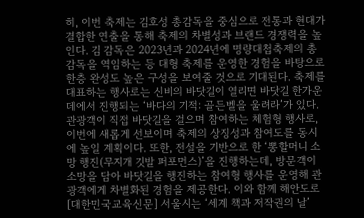히, 이번 축제는 김호성 총감독을 중심으로 전통과 현대가 결합한 연출을 통해 축제의 차별성과 브랜드 경쟁력을 높인다. 김 감독은 2023년과 2024년에 명량대첩축제의 총감독을 역임하는 등 대형 축제를 운영한 경험을 바탕으로 한층 완성도 높은 구성을 보여줄 것으로 기대된다. 축제를 대표하는 행사로는 신비의 바닷길이 열리면 바닷길 한가운데에서 진행되는 ‘바다의 기적: 골든벨을 울려라’가 있다. 관광객이 직접 바닷길을 걸으며 참여하는 체험형 행사로, 이번에 새롭게 선보이며 축제의 상징성과 참여도를 동시에 높일 계획이다. 또한, 전설을 기반으로 한 ‘뽕할머니 소망 행진(무지개 깃발 퍼포먼스)’을 진행하는데, 방문객이 소망을 담아 바닷길을 행진하는 참여형 행사를 운영해 관광객에게 차별화된 경험을 제공한다. 이와 함께 해안도로
[대한민국교육신문] 서울시는 ‘세계 책과 저작권의 날’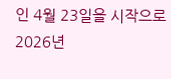인 4월 23일을 시작으로 2026년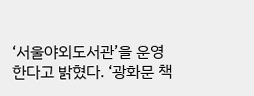‘서울야외도서관’을 운영한다고 밝혔다. ‘광화문 책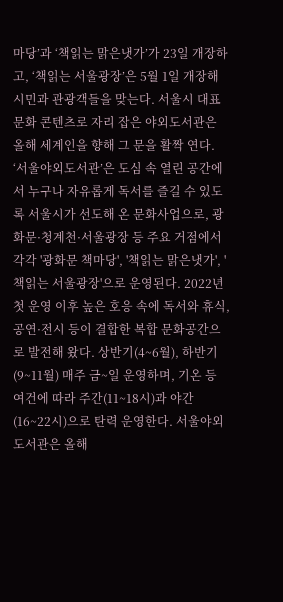마당’과 ‘책읽는 맑은냇가’가 23일 개장하고, ‘책읽는 서울광장’은 5월 1일 개장해 시민과 관광객들을 맞는다. 서울시 대표 문화 콘텐츠로 자리 잡은 야외도서관은 올해 세계인을 향해 그 문을 활짝 연다. ‘서울야외도서관’은 도심 속 열린 공간에서 누구나 자유롭게 독서를 즐길 수 있도록 서울시가 선도해 온 문화사업으로, 광화문·청계천·서울광장 등 주요 거점에서 각각 '광화문 책마당', '책읽는 맑은냇가', '책읽는 서울광장'으로 운영된다. 2022년 첫 운영 이후 높은 호응 속에 독서와 휴식, 공연·전시 등이 결합한 복합 문화공간으로 발전해 왔다. 상반기(4~6월), 하반기(9~11월) 매주 금~일 운영하며, 기온 등 여건에 따라 주간(11~18시)과 야간(16~22시)으로 탄력 운영한다. 서울야외도서관은 올해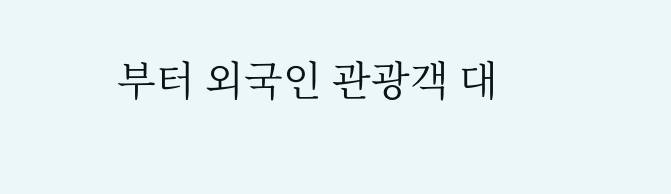부터 외국인 관광객 대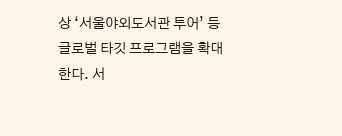상 ‘서울야외도서관 투어’ 등 글로벌 타깃 프로그램을 확대한다. 서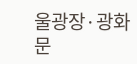울광장·광화문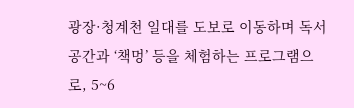광장·청계천 일대를 도보로 이동하며 독서 공간과 ‘책멍’ 등을 체험하는 프로그램으로, 5~6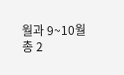월과 9~10월 총 2